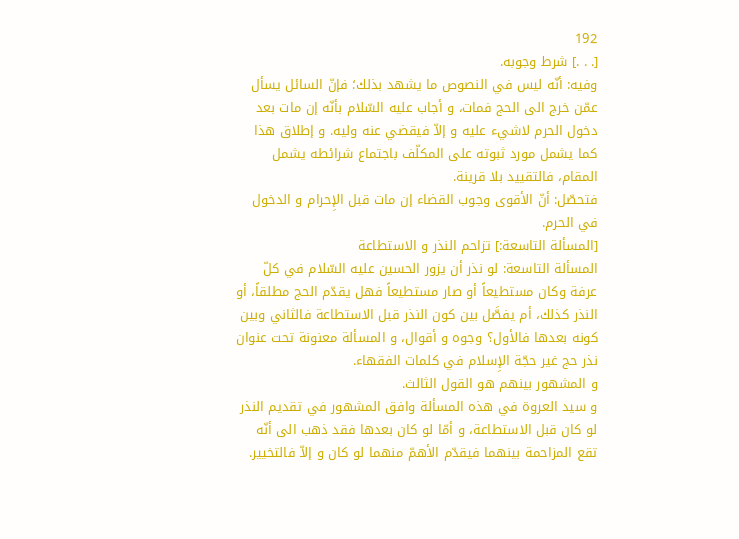192
[. . .] شرط وجوبه.
وفيه: أنّه ليس في النصوص ما يشهد بذلك؛ فإنّ السائل يسأل عمّن خرج الى الحج فمات، و أجاب عليه السّلام بأنّه إن مات بعد دخول الحرم لاشيء عليه و إلاّ فيقضي عنه وليه. و إطلاق هذا كما يشمل مورد ثبوته على المكلّف باجتماع شرائطه يشمل المقام، فالتقييد بلا قرينة.
فتحصّل: أنّ الأقوى وجوب القضاء إن مات قبل الإِحرام و الدخول في الحرم.
[المسألة التاسعة:] تزاحم النذر و الاستطاعة
المسألة التاسعة: لو نذر أن يزور الحسين عليه السّلام في كلّ عرفة وكان مستطيعاً أو صار مستطيعاً فهل يقدّم الحج مطلقاً، أو النذر كذلك، أم يفصَّل بين كون النذر قبل الاستطاعة فالثاني وبين كونه بعدها فالأول؟ وجوه و أقوال، و المسألة معنونة تحت عنوان نذر حج غير حجّة الإِسلام في كلمات الفقهاء.
و المشهور بينهم هو القول الثالث.
و سيد العروة في هذه المسألة وافق المشهور في تقديم النذر لو كان قبل الاستطاعة، و أمّا لو كان بعدها فقد ذهب الى أنّه تقع المزاحمة بينهما فيقدّم الأهمّ منهما لو كان و إلاّ فالتخيير.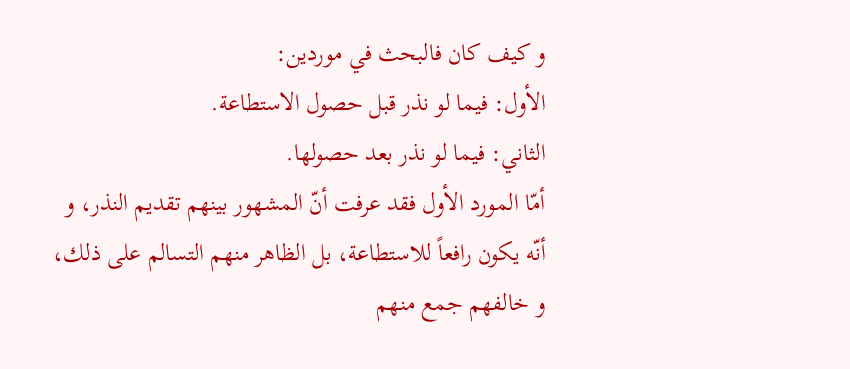و كيف كان فالبحث في موردين:
الأول: فيما لو نذر قبل حصول الاستطاعة.
الثاني: فيما لو نذر بعد حصولها.
أمّا المورد الأول فقد عرفت أنّ المشهور بينهم تقديم النذر، و أنّه يكون رافعاً للاستطاعة، بل الظاهر منهم التسالم على ذلك، و خالفهم جمع منهم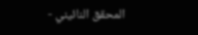المحقق النائيني -